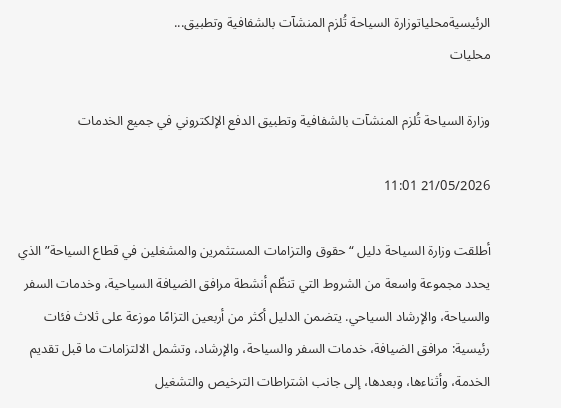الرئيسيةمحلياتوزارة السياحة تُلزم المنشآت بالشفافية وتطبيق...
محليات

وزارة السياحة تُلزم المنشآت بالشفافية وتطبيق الدفع الإلكتروني في جميع الخدمات

21/05/2026 11:01

أطلقت وزارة السياحة دليل “حقوق والتزامات المستثمرين والمشغلين في قطاع السياحة” الذي يحدد مجموعة واسعة من الشروط التي تنظّم أنشطة مرافق الضيافة السياحية، وخدمات السفر والسياحة، والإرشاد السياحي. يتضمن الدليل أكثر من أربعين التزامًا موزعة على ثلاث فئات رئيسية: مرافق الضيافة، خدمات السفر والسياحة، والإرشاد، وتشمل الالتزامات ما قبل تقديم الخدمة، وأثناءها، وبعدها، إلى جانب اشتراطات الترخيص والتشغيل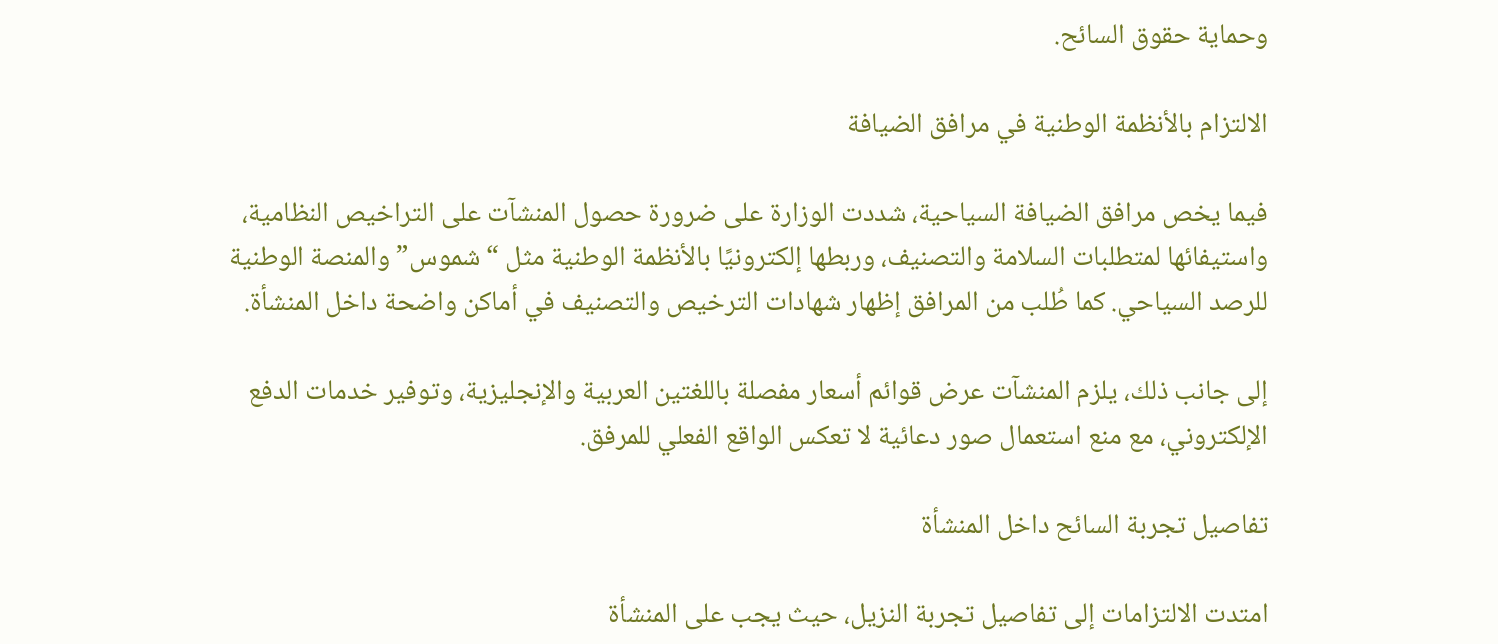وحماية حقوق السائح.

الالتزام بالأنظمة الوطنية في مرافق الضيافة

فيما يخص مرافق الضيافة السياحية، شددت الوزارة على ضرورة حصول المنشآت على التراخيص النظامية، واستيفائها لمتطلبات السلامة والتصنيف، وربطها إلكترونيًا بالأنظمة الوطنية مثل “شموس” والمنصة الوطنية للرصد السياحي. كما طُلب من المرافق إظهار شهادات الترخيص والتصنيف في أماكن واضحة داخل المنشأة.

إلى جانب ذلك، يلزم المنشآت عرض قوائم أسعار مفصلة باللغتين العربية والإنجليزية، وتوفير خدمات الدفع الإلكتروني، مع منع استعمال صور دعائية لا تعكس الواقع الفعلي للمرفق.

تفاصيل تجربة السائح داخل المنشأة

امتدت الالتزامات إلى تفاصيل تجربة النزيل، حيث يجب على المنشأة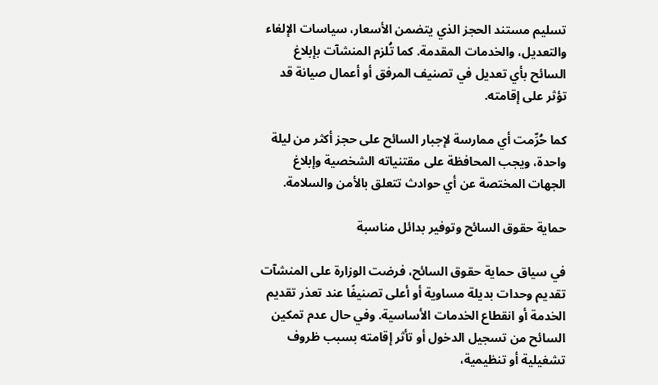تسليم مستند الحجز الذي يتضمن الأسعار، سياسات الإلغاء والتعديل، والخدمات المقدمة. كما تُلزم المنشآت بإبلاغ السائح بأي تعديل في تصنيف المرفق أو أعمال صيانة قد تؤثر على إقامته.

كما حُرِّمت أي ممارسة لإجبار السائح على حجز أكثر من ليلة واحدة، ويجب المحافظة على مقتنياته الشخصية وإبلاغ الجهات المختصة عن أي حوادث تتعلق بالأمن والسلامة.

حماية حقوق السائح وتوفير بدائل مناسبة

في سياق حماية حقوق السائح، فرضت الوزارة على المنشآت تقديم وحدات بديلة مساوية أو أعلى تصنيفًا عند تعذر تقديم الخدمة أو انقطاع الخدمات الأساسية. وفي حال عدم تمكين السائح من تسجيل الدخول أو تأثر إقامته بسبب ظروف تشغيلية أو تنظيمية،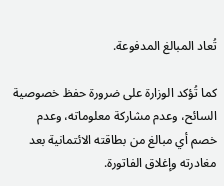تُعاد المبالغ المدفوعة.

كما تُؤكد الوزارة على ضرورة حفظ خصوصية السائح، وعدم مشاركة معلوماته، وعدم خصم أي مبالغ من بطاقته الائتمانية بعد مغادرته وإغلاق الفاتورة.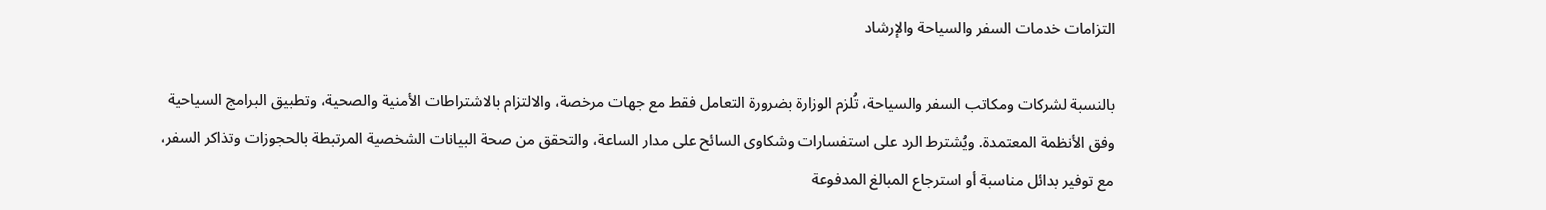التزامات خدمات السفر والسياحة والإرشاد

بالنسبة لشركات ومكاتب السفر والسياحة، تُلزم الوزارة بضرورة التعامل فقط مع جهات مرخصة، والالتزام بالاشتراطات الأمنية والصحية، وتطبيق البرامج السياحية وفق الأنظمة المعتمدة. ويُشترط الرد على استفسارات وشكاوى السائح على مدار الساعة، والتحقق من صحة البيانات الشخصية المرتبطة بالحجوزات وتذاكر السفر، مع توفير بدائل مناسبة أو استرجاع المبالغ المدفوعة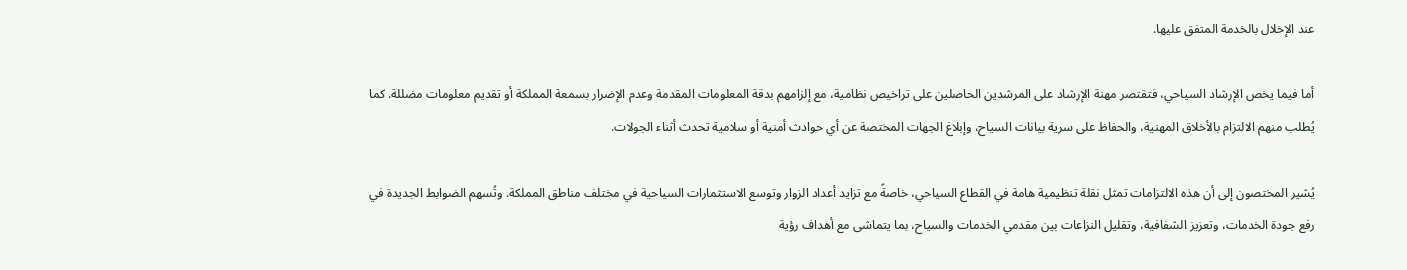عند الإخلال بالخدمة المتفق عليها.

أما فيما يخص الإرشاد السياحي، فتقتصر مهنة الإرشاد على المرشدين الحاصلين على تراخيص نظامية، مع إلزامهم بدقة المعلومات المقدمة وعدم الإضرار بسمعة المملكة أو تقديم معلومات مضللة. كما يُطلب منهم الالتزام بالأخلاق المهنية، والحفاظ على سرية بيانات السياح، وإبلاغ الجهات المختصة عن أي حوادث أمنية أو سلامية تحدث أثناء الجولات.

يُشير المختصون إلى أن هذه الالتزامات تمثل نقلة تنظيمية هامة في القطاع السياحي، خاصةً مع تزايد أعداد الزوار وتوسع الاستثمارات السياحية في مختلف مناطق المملكة. وتُسهم الضوابط الجديدة في رفع جودة الخدمات، وتعزيز الشفافية، وتقليل النزاعات بين مقدمي الخدمات والسياح، بما يتماشى مع أهداف رؤية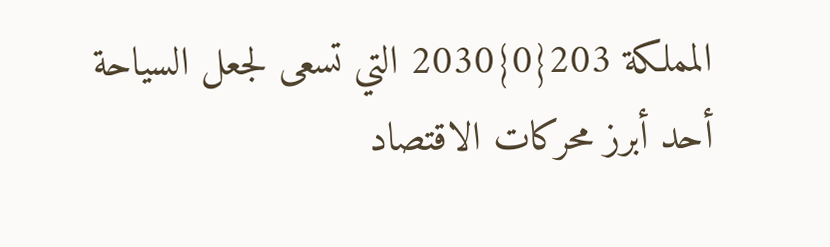المملكة 203{0}2030 التي تسعى لجعل السياحة أحد أبرز محركات الاقتصاد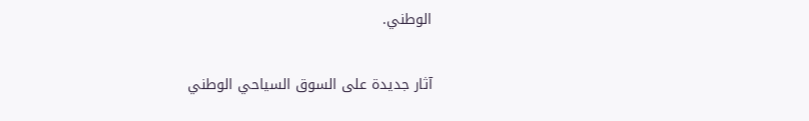الوطني.

آثار جديدة على السوق السياحي الوطني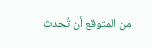من المتوقع أن تُحدث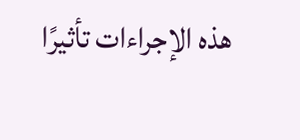هذه الإجراءات تأثيرًا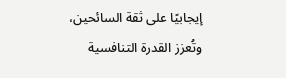إيجابيًا على ثقة السائحين، وتُعزز القدرة التنافسية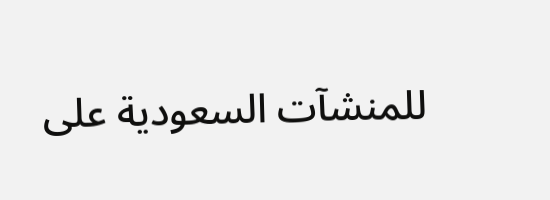للمنشآت السعودية على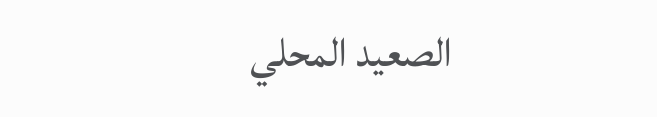الصعيد المحلي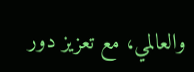والعالمي، مع تعزيز دور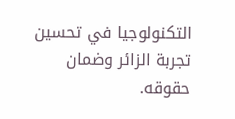التكنولوجيا في تحسين تجربة الزائر وضمان حقوقه.